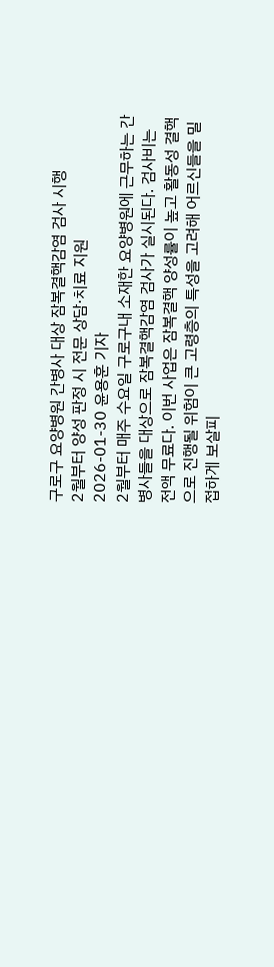구로구 요양병원 간병사 대상 잠복결핵감염 검사 시행
2월부터 양성 판정 시 전문 상담·치료 지원
2026-01-30 윤용훈 기자
2월부터 매주 수요일 구로구내 소재한 요양병원에 근무하는 간병사들을 대상으로 잠복결핵감염 검사가 실시된다. 검사비는 전액 무료다. 이번 사업은 잠복결핵 양성률이 높고 활동성 결핵으로 진행될 위험이 큰 고령층의 특성을 고려해 어르신들을 밀접하게 보살피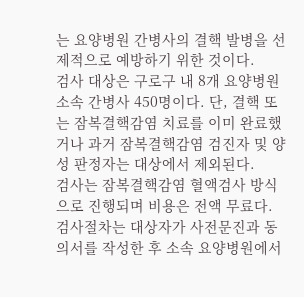는 요양병원 간병사의 결핵 발병을 선제적으로 예방하기 위한 것이다.
검사 대상은 구로구 내 8개 요양병원 소속 간병사 450명이다. 단, 결핵 또는 잠복결핵감염 치료를 이미 완료했거나 과거 잠복결핵감염 검진자 및 양성 판정자는 대상에서 제외된다.
검사는 잠복결핵감염 혈액검사 방식으로 진행되며 비용은 전액 무료다. 검사절차는 대상자가 사전문진과 동의서를 작성한 후 소속 요양병원에서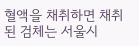혈액을 채취하면 채취된 검체는 서울시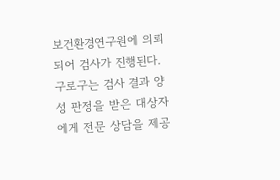보건환경연구원에 의뢰되어 검사가 진행된다.
구로구는 검사 결과 양성 판정을 받은 대상자에게 전문 상담을 제공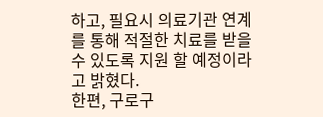하고, 필요시 의료기관 연계를 통해 적절한 치료를 받을 수 있도록 지원 할 예정이라고 밝혔다.
한편, 구로구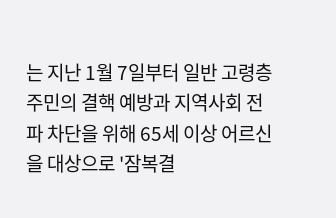는 지난 1월 7일부터 일반 고령층 주민의 결핵 예방과 지역사회 전파 차단을 위해 65세 이상 어르신을 대상으로 '잠복결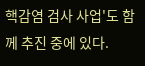핵감염 검사 사업'도 함께 추진 중에 있다.